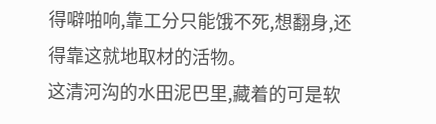得噼啪响,靠工分只能饿不死,想翻身,还得靠这就地取材的活物。
这清河沟的水田泥巴里,藏着的可是软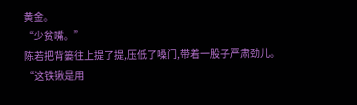黄金。
“少贫嘴。”
陈若把背篓往上提了提,压低了嗓门,带着一股子严肃劲儿。
“这铁锹是用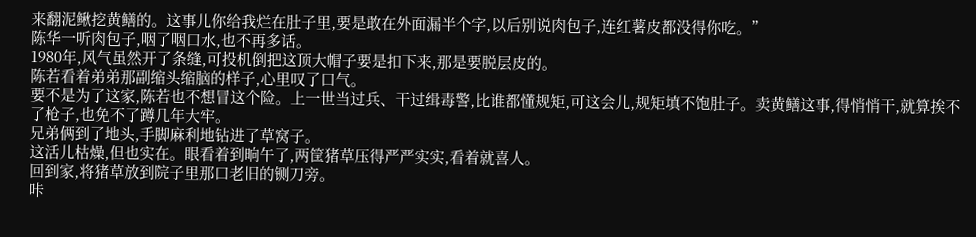来翻泥鳅挖黄鳝的。这事儿你给我烂在肚子里,要是敢在外面漏半个字,以后别说肉包子,连红薯皮都没得你吃。”
陈华一听肉包子,咽了咽口水,也不再多话。
1980年,风气虽然开了条缝,可投机倒把这顶大帽子要是扣下来,那是要脱层皮的。
陈若看着弟弟那副缩头缩脑的样子,心里叹了口气。
要不是为了这家,陈若也不想冒这个险。上一世当过兵、干过缉毒警,比谁都懂规矩,可这会儿,规矩填不饱肚子。卖黄鳝这事,得悄悄干,就算挨不了枪子,也免不了蹲几年大牢。
兄弟俩到了地头,手脚麻利地钻进了草窝子。
这活儿枯燥,但也实在。眼看着到晌午了,两筐猪草压得严严实实,看着就喜人。
回到家,将猪草放到院子里那口老旧的铡刀旁。
咔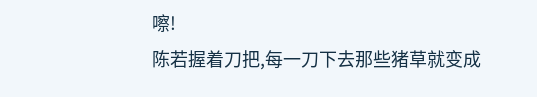嚓!
陈若握着刀把,每一刀下去那些猪草就变成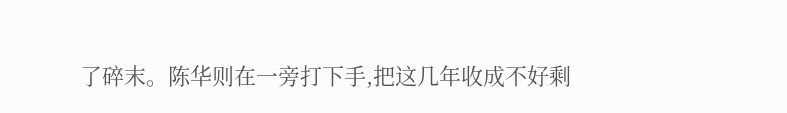了碎末。陈华则在一旁打下手,把这几年收成不好剩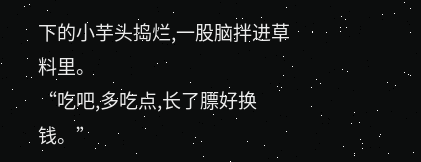下的小芋头捣烂,一股脑拌进草料里。
“吃吧,多吃点,长了膘好换钱。”